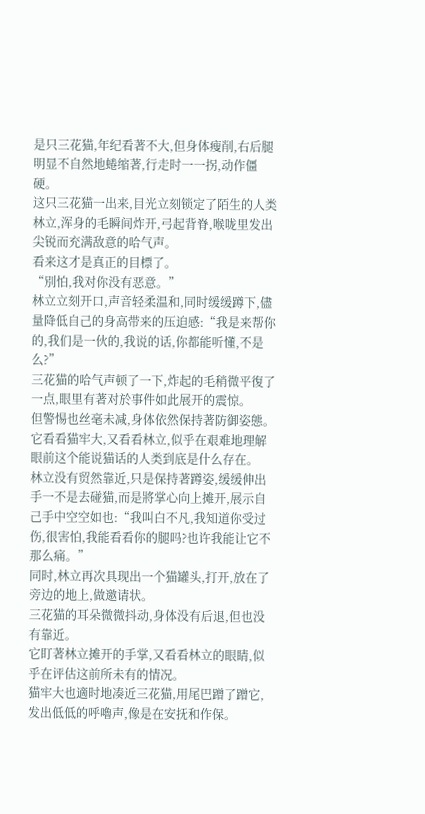是只三花猫,年纪看著不大,但身体瘦削,右后腿明显不自然地蜷缩著,行走时一一拐,动作僵硬。
这只三花猫一出来,目光立刻锁定了陌生的人类林立,浑身的毛瞬间炸开,弓起背脊,喉咙里发出尖锐而充满敌意的哈气声。
看来这才是真正的目標了。
“別怕,我对你没有恶意。”
林立立刻开口,声音轻柔温和,同时缓缓蹲下,儘量降低自己的身高带来的压迫感:“我是来帮你的,我们是一伙的,我说的话,你都能听懂,不是么?”
三花猫的哈气声顿了一下,炸起的毛稍微平復了一点,眼里有著对於事件如此展开的震惊。
但警惕也丝毫未减,身体依然保持著防御姿態。
它看看猫牢大,又看看林立,似乎在艰难地理解眼前这个能说猫话的人类到底是什么存在。
林立没有贸然靠近,只是保持著蹲姿,缓缓伸出手一不是去碰猫,而是將掌心向上摊开,展示自己手中空空如也:“我叫白不凡,我知道你受过伤,很害怕,我能看看你的腿吗?也许我能让它不那么痛。”
同时,林立再次具现出一个猫罐头,打开,放在了旁边的地上,做邀请状。
三花猫的耳朵微微抖动,身体没有后退,但也没有靠近。
它盯著林立摊开的手掌,又看看林立的眼睛,似乎在评估这前所未有的情况。
猫牢大也適时地凑近三花猫,用尾巴蹭了蹭它,发出低低的呼嚕声,像是在安抚和作保。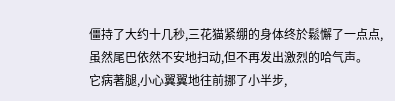僵持了大约十几秒,三花猫紧绷的身体终於鬆懈了一点点,虽然尾巴依然不安地扫动,但不再发出激烈的哈气声。
它病著腿,小心翼翼地往前挪了小半步,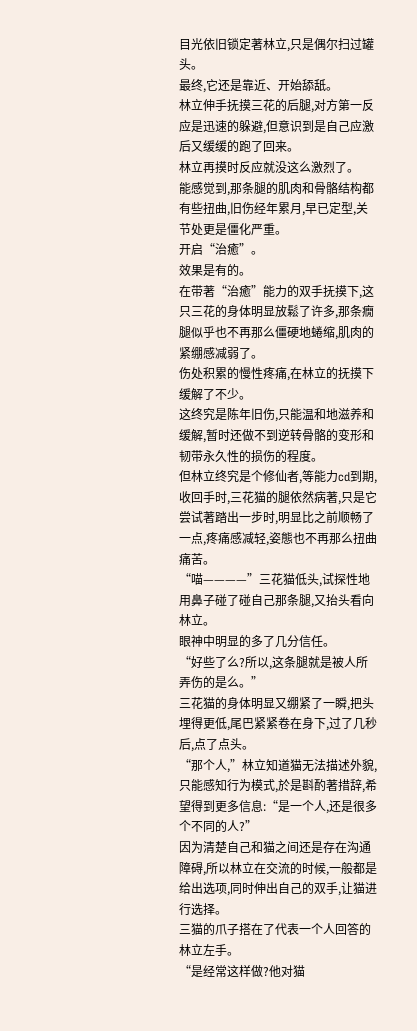目光依旧锁定著林立,只是偶尔扫过罐头。
最终,它还是靠近、开始舔舐。
林立伸手抚摸三花的后腿,对方第一反应是迅速的躲避,但意识到是自己应激后又缓缓的跑了回来。
林立再摸时反应就没这么激烈了。
能感觉到,那条腿的肌肉和骨骼结构都有些扭曲,旧伤经年累月,早已定型,关节处更是僵化严重。
开启“治癒”。
效果是有的。
在带著“治癒”能力的双手抚摸下,这只三花的身体明显放鬆了许多,那条癇腿似乎也不再那么僵硬地蜷缩,肌肉的紧绷感减弱了。
伤处积累的慢性疼痛,在林立的抚摸下缓解了不少。
这终究是陈年旧伤,只能温和地滋养和缓解,暂时还做不到逆转骨骼的变形和韧带永久性的损伤的程度。
但林立终究是个修仙者,等能力cd到期,收回手时,三花猫的腿依然病著,只是它尝试著踏出一步时,明显比之前顺畅了一点,疼痛感减轻,姿態也不再那么扭曲痛苦。
“喵————”三花猫低头,试探性地用鼻子碰了碰自己那条腿,又抬头看向林立。
眼神中明显的多了几分信任。
“好些了么?所以,这条腿就是被人所弄伤的是么。”
三花猫的身体明显又绷紧了一瞬,把头埋得更低,尾巴紧紧卷在身下,过了几秒后,点了点头。
“那个人,”林立知道猫无法描述外貌,只能感知行为模式,於是斟酌著措辞,希望得到更多信息:“是一个人,还是很多个不同的人?”
因为清楚自己和猫之间还是存在沟通障碍,所以林立在交流的时候,一般都是给出选项,同时伸出自己的双手,让猫进行选择。
三猫的爪子搭在了代表一个人回答的林立左手。
“是经常这样做?他对猫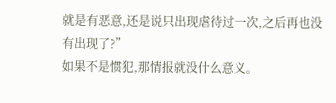就是有恶意,还是说只出现虐待过一次,之后再也没有出现了?”
如果不是惯犯,那情报就没什么意义。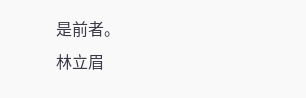是前者。
林立眉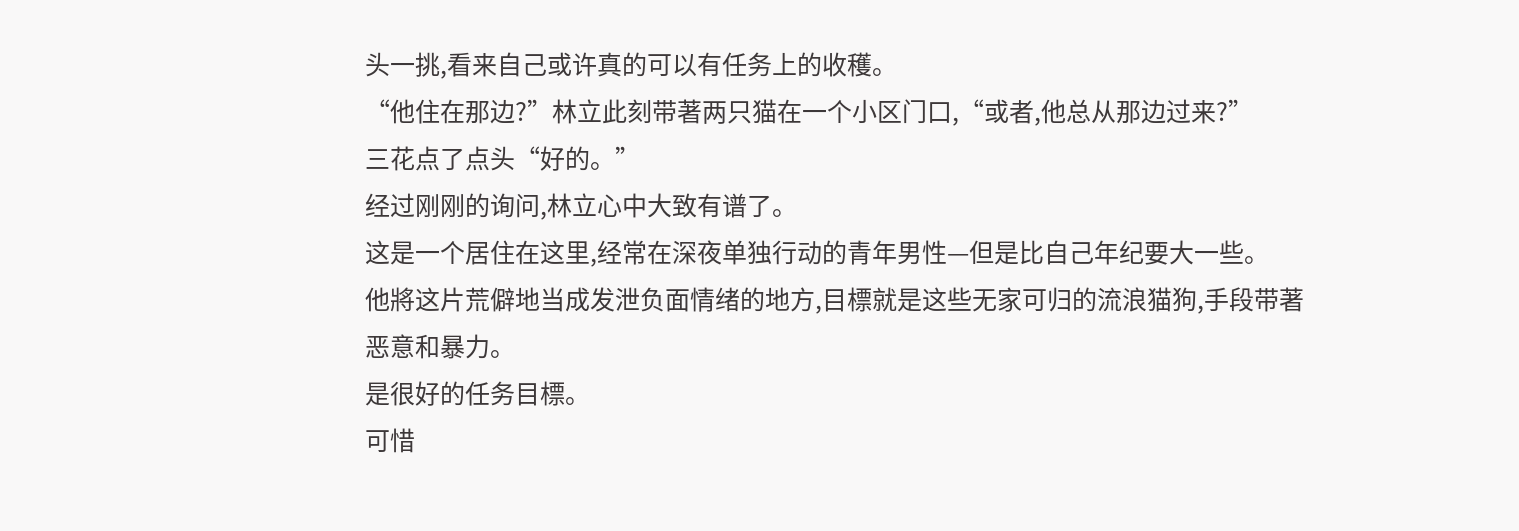头一挑,看来自己或许真的可以有任务上的收穫。
“他住在那边?”林立此刻带著两只猫在一个小区门口,“或者,他总从那边过来?”
三花点了点头“好的。”
经过刚刚的询问,林立心中大致有谱了。
这是一个居住在这里,经常在深夜单独行动的青年男性—但是比自己年纪要大一些。
他將这片荒僻地当成发泄负面情绪的地方,目標就是这些无家可归的流浪猫狗,手段带著恶意和暴力。
是很好的任务目標。
可惜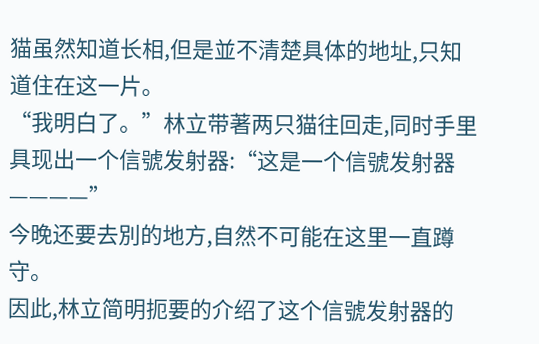猫虽然知道长相,但是並不清楚具体的地址,只知道住在这一片。
“我明白了。”林立带著两只猫往回走,同时手里具现出一个信號发射器:“这是一个信號发射器————”
今晚还要去別的地方,自然不可能在这里一直蹲守。
因此,林立简明扼要的介绍了这个信號发射器的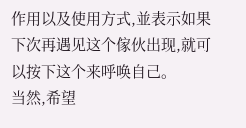作用以及使用方式,並表示如果下次再遇见这个傢伙出现,就可以按下这个来呼唤自己。
当然,希望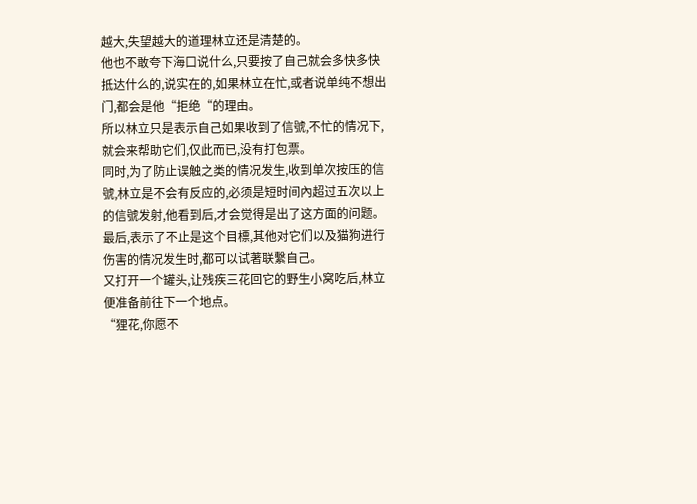越大,失望越大的道理林立还是清楚的。
他也不敢夸下海口说什么,只要按了自己就会多快多快抵达什么的,说实在的,如果林立在忙,或者说单纯不想出门,都会是他“拒绝“的理由。
所以林立只是表示自己如果收到了信號,不忙的情况下,就会来帮助它们,仅此而已,没有打包票。
同时,为了防止误触之类的情况发生,收到单次按压的信號,林立是不会有反应的,必须是短时间內超过五次以上的信號发射,他看到后,才会觉得是出了这方面的问题。
最后,表示了不止是这个目標,其他对它们以及猫狗进行伤害的情况发生时,都可以试著联繫自己。
又打开一个罐头,让残疾三花回它的野生小窝吃后,林立便准备前往下一个地点。
“狸花,你愿不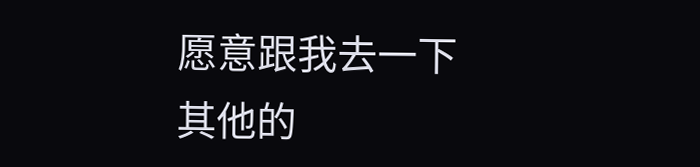愿意跟我去一下其他的